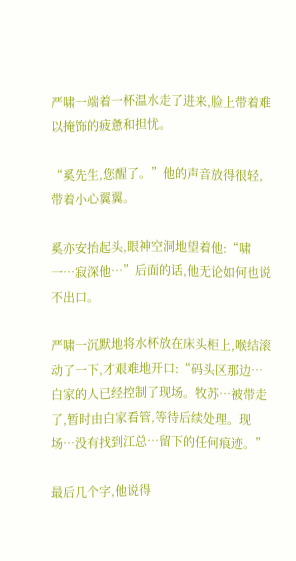严啸一端着一杯温水走了进来,脸上带着难以掩饰的疲惫和担忧。

“奚先生,您醒了。”他的声音放得很轻,带着小心翼翼。

奚亦安抬起头,眼神空洞地望着他:“啸一…寂深他…”后面的话,他无论如何也说不出口。

严啸一沉默地将水杯放在床头柜上,喉结滚动了一下,才艰难地开口:“码头区那边…白家的人已经控制了现场。牧苏…被带走了,暂时由白家看管,等待后续处理。现场…没有找到江总…留下的任何痕迹。”

最后几个字,他说得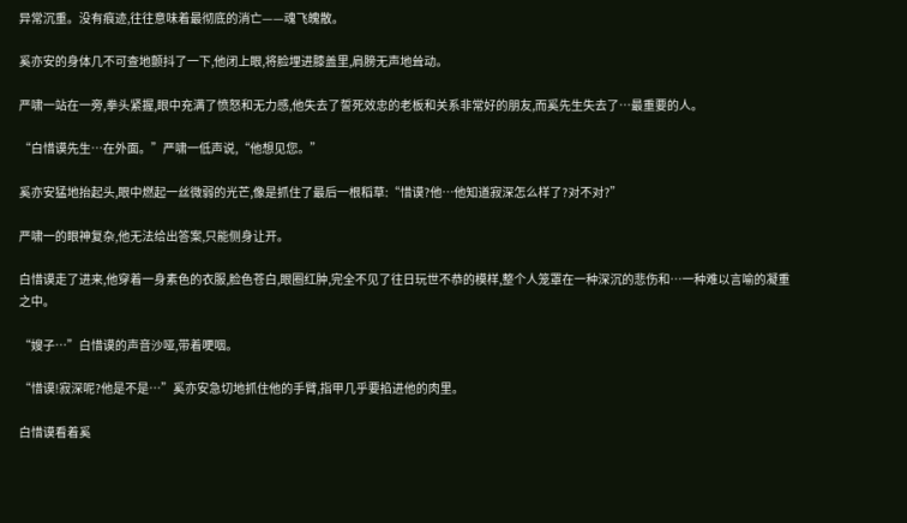异常沉重。没有痕迹,往往意味着最彻底的消亡——魂飞魄散。

奚亦安的身体几不可查地颤抖了一下,他闭上眼,将脸埋进膝盖里,肩膀无声地耸动。

严啸一站在一旁,拳头紧握,眼中充满了愤怒和无力感,他失去了誓死效忠的老板和关系非常好的朋友,而奚先生失去了…最重要的人。

“白惜谟先生…在外面。”严啸一低声说,“他想见您。”

奚亦安猛地抬起头,眼中燃起一丝微弱的光芒,像是抓住了最后一根稻草:“惜谟?他…他知道寂深怎么样了?对不对?”

严啸一的眼神复杂,他无法给出答案,只能侧身让开。

白惜谟走了进来,他穿着一身素色的衣服,脸色苍白,眼圈红肿,完全不见了往日玩世不恭的模样,整个人笼罩在一种深沉的悲伤和…一种难以言喻的凝重之中。

“嫂子…”白惜谟的声音沙哑,带着哽咽。

“惜谟!寂深呢?他是不是…”奚亦安急切地抓住他的手臂,指甲几乎要掐进他的肉里。

白惜谟看着奚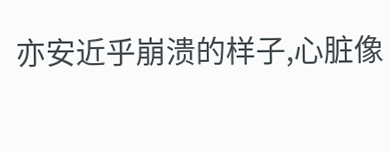亦安近乎崩溃的样子,心脏像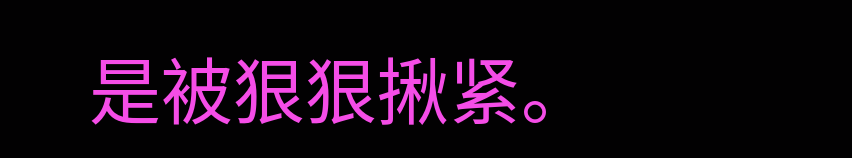是被狠狠揪紧。